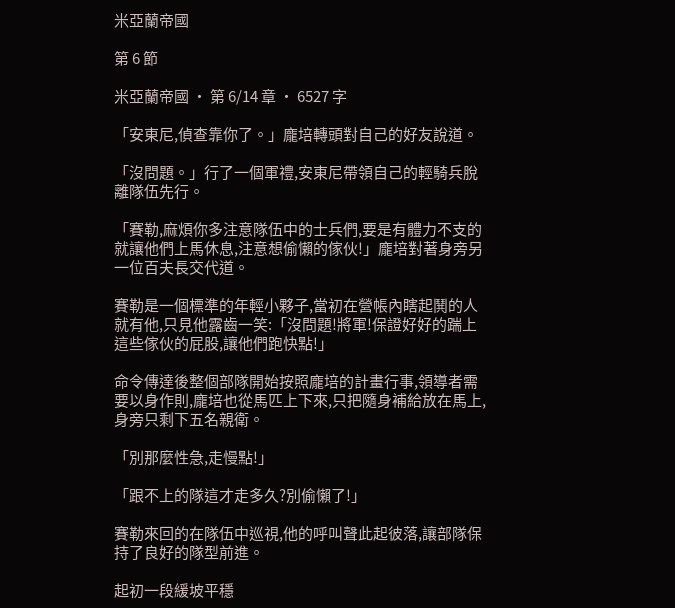米亞蘭帝國

第 6 節

米亞蘭帝國 · 第 6/14 章 · 6527 字

「安東尼,偵查靠你了。」龐培轉頭對自己的好友說道。

「沒問題。」行了一個軍禮,安東尼帶領自己的輕騎兵脫離隊伍先行。

「賽勒,麻煩你多注意隊伍中的士兵們,要是有體力不支的就讓他們上馬休息,注意想偷懶的傢伙!」龐培對著身旁另一位百夫長交代道。

賽勒是一個標準的年輕小夥子,當初在營帳內瞎起鬨的人就有他,只見他露齒一笑:「沒問題!將軍!保證好好的踹上這些傢伙的屁股,讓他們跑快點!」

命令傳達後整個部隊開始按照龐培的計畫行事,領導者需要以身作則,龐培也從馬匹上下來,只把隨身補給放在馬上,身旁只剩下五名親衛。

「別那麼性急,走慢點!」

「跟不上的隊這才走多久?別偷懶了!」

賽勒來回的在隊伍中巡視,他的呼叫聲此起彼落,讓部隊保持了良好的隊型前進。

起初一段緩坡平穩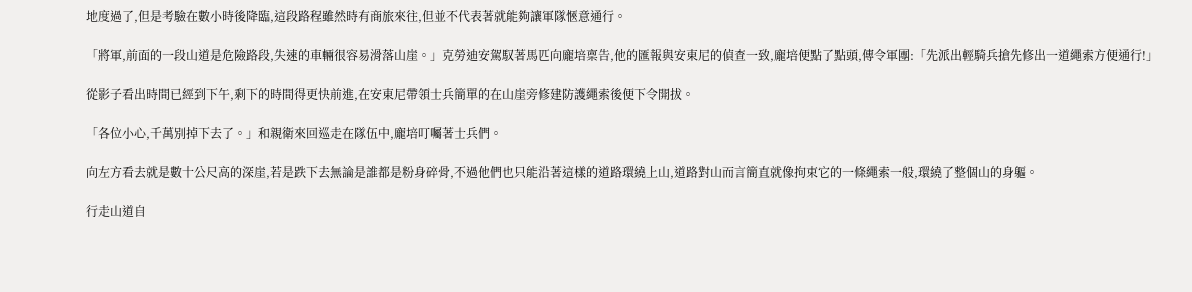地度過了,但是考驗在數小時後降臨,這段路程雖然時有商旅來往,但並不代表著就能夠讓軍隊愜意通行。

「將軍,前面的一段山道是危險路段,失速的車輛很容易滑落山崖。」克勞迪安駕馭著馬匹向龐培稟告,他的匯報與安東尼的偵查一致,龐培便點了點頭,傳令軍團:「先派出輕騎兵搶先修出一道繩索方便通行!」

從影子看出時間已經到下午,剩下的時間得更快前進,在安東尼帶領士兵簡單的在山崖旁修建防護繩索後便下令開拔。

「各位小心,千萬別掉下去了。」和親衛來回巡走在隊伍中,龐培叮囑著士兵們。

向左方看去就是數十公尺高的深崖,若是跌下去無論是誰都是粉身碎骨,不過他們也只能沿著這樣的道路環繞上山,道路對山而言簡直就像拘束它的一條繩索一般,環繞了整個山的身軀。

行走山道自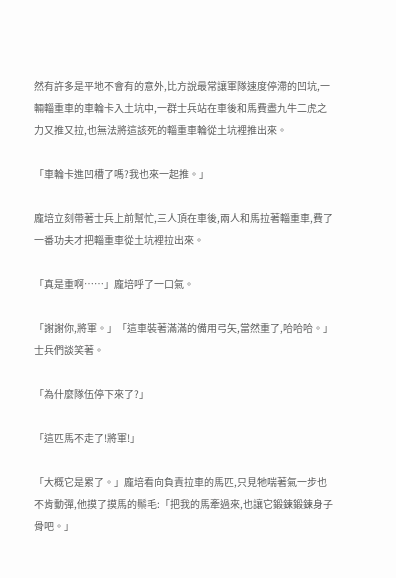然有許多是平地不會有的意外,比方說最常讓軍隊速度停滯的凹坑,一輛輜重車的車輪卡入土坑中,一群士兵站在車後和馬費盡九牛二虎之力又推又拉,也無法將這該死的輜重車輪從土坑裡推出來。

「車輪卡進凹槽了嗎?我也來一起推。」

龐培立刻帶著士兵上前幫忙,三人頂在車後,兩人和馬拉著輜重車,費了一番功夫才把輜重車從土坑裡拉出來。

「真是重啊……」龐培呼了一口氣。

「謝謝你,將軍。」「這車裝著滿滿的備用弓矢,當然重了,哈哈哈。」士兵們談笑著。

「為什麼隊伍停下來了?」

「這匹馬不走了!將軍!」

「大概它是累了。」龐培看向負責拉車的馬匹,只見牠喘著氣一步也不肯動彈,他摸了摸馬的鬃毛:「把我的馬牽過來,也讓它鍛鍊鍛鍊身子骨吧。」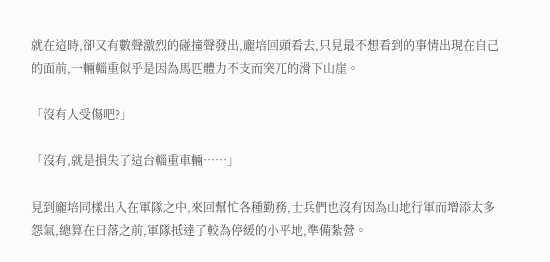就在這時,卻又有數聲激烈的碰撞聲發出,龐培回頭看去,只見最不想看到的事情出現在自己的面前,一輛輜重似乎是因為馬匹體力不支而突兀的滑下山崖。

「沒有人受傷吧?」

「沒有,就是損失了這台輜重車輛……」

見到龐培同樣出入在軍隊之中,來回幫忙各種勤務,士兵們也沒有因為山地行軍而增添太多怨氣,總算在日落之前,軍隊抵達了較為停緩的小平地,準備紮營。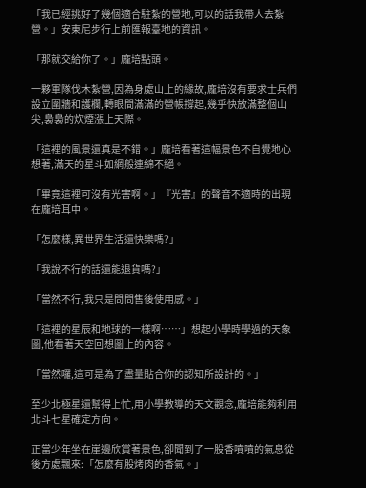「我已經挑好了幾個適合駐紮的營地,可以的話我帶人去紮營。」安東尼步行上前匯報臺地的資訊。

「那就交給你了。」龐培點頭。

一夥軍隊伐木紮營,因為身處山上的緣故,龐培沒有要求士兵們設立圍牆和護欄,轉眼間滿滿的營帳撐起,幾乎快放滿整個山尖,裊裊的炊煙漲上天際。

「這裡的風景還真是不錯。」龐培看著這幅景色不自覺地心想著,滿天的星斗如網般連綿不絕。

「畢竟這裡可沒有光害啊。」『光害』的聲音不適時的出現在龐培耳中。

「怎麼樣,異世界生活還快樂嗎?」

「我說不行的話還能退貨嗎?」

「當然不行,我只是問問售後使用感。」

「這裡的星辰和地球的一樣啊……」想起小學時學過的天象圖,他看著天空回想圖上的內容。

「當然囉,這可是為了盡量貼合你的認知所設計的。」

至少北極星還幫得上忙,用小學教導的天文觀念,龐培能夠利用北斗七星確定方向。

正當少年坐在崖邊欣賞著景色,卻聞到了一股香噴噴的氣息從後方處飄來:「怎麼有股烤肉的香氣。」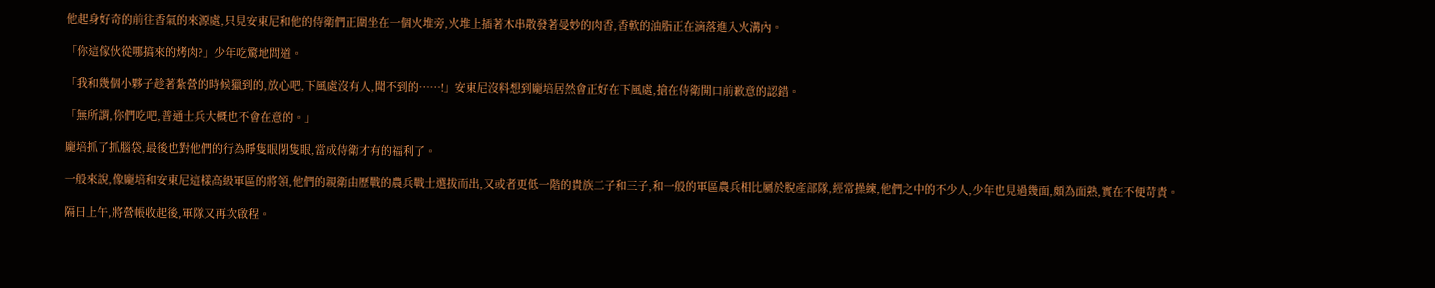他起身好奇的前往香氣的來源處,只見安東尼和他的侍衛們正圍坐在一個火堆旁,火堆上插著木串散發著曼妙的肉香,香軟的油脂正在滴落進入火溝內。

「你這傢伙從哪搞來的烤肉?」少年吃驚地問道。

「我和幾個小夥子趁著紮營的時候獵到的,放心吧,下風處沒有人,聞不到的……!」安東尼沒料想到龐培居然會正好在下風處,搶在侍衛開口前歉意的認錯。

「無所謂,你們吃吧,普通士兵大概也不會在意的。」

龐培抓了抓腦袋,最後也對他們的行為睜隻眼閉隻眼,當成侍衛才有的福利了。

一般來說,像龐培和安東尼這樣高級軍區的將領,他們的親衛由歷戰的農兵戰士選拔而出,又或者更低一階的貴族二子和三子,和一般的軍區農兵相比屬於脫產部隊,經常操練,他們之中的不少人,少年也見過幾面,頗為面熟,實在不便苛責。

隔日上午,將營帳收起後,軍隊又再次啟程。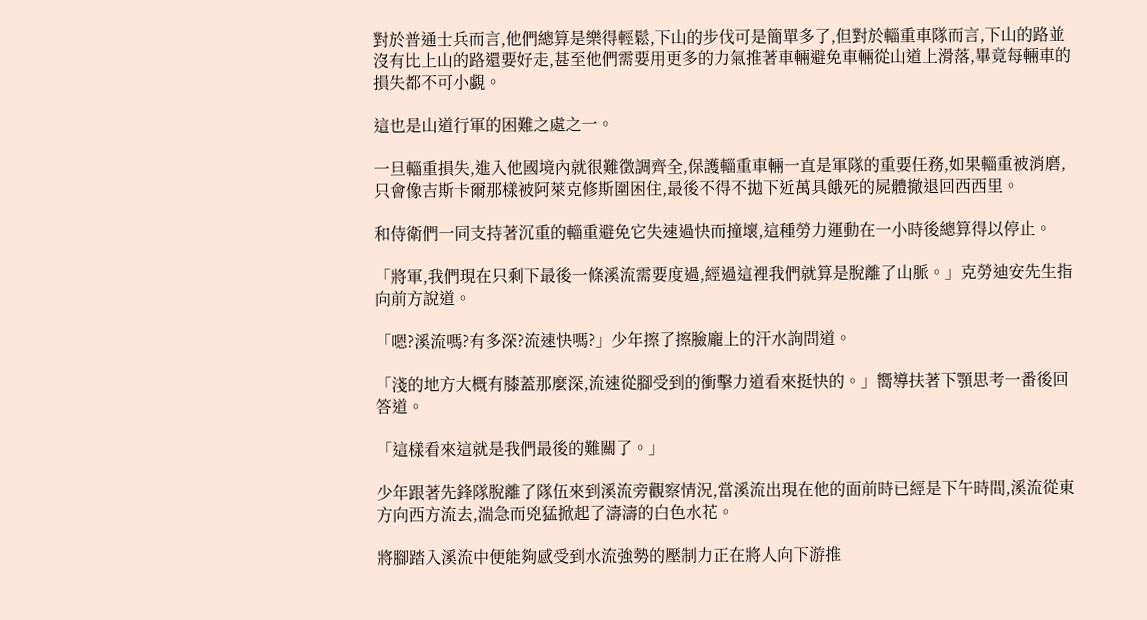對於普通士兵而言,他們總算是樂得輕鬆,下山的步伐可是簡單多了,但對於輜重車隊而言,下山的路並沒有比上山的路還要好走,甚至他們需要用更多的力氣推著車輛避免車輛從山道上滑落,畢竟每輛車的損失都不可小覷。

這也是山道行軍的困難之處之一。

一旦輜重損失,進入他國境內就很難徵調齊全,保護輜重車輛一直是軍隊的重要任務,如果輜重被消磨,只會像吉斯卡爾那樣被阿萊克修斯圍困住,最後不得不拋下近萬具餓死的屍體撤退回西西里。

和侍衛們一同支持著沉重的輜重避免它失速過快而撞壞,這種勞力運動在一小時後總算得以停止。

「將軍,我們現在只剩下最後一條溪流需要度過,經過這裡我們就算是脫離了山脈。」克勞迪安先生指向前方說道。

「嗯?溪流嗎?有多深?流速快嗎?」少年擦了擦臉龐上的汗水詢問道。

「淺的地方大概有膝蓋那麼深,流速從腳受到的衝擊力道看來挺快的。」嚮導扶著下顎思考一番後回答道。

「這樣看來這就是我們最後的難關了。」

少年跟著先鋒隊脫離了隊伍來到溪流旁觀察情況,當溪流出現在他的面前時已經是下午時間,溪流從東方向西方流去,湍急而兇猛掀起了濤濤的白色水花。

將腳踏入溪流中便能夠感受到水流強勢的壓制力正在將人向下游推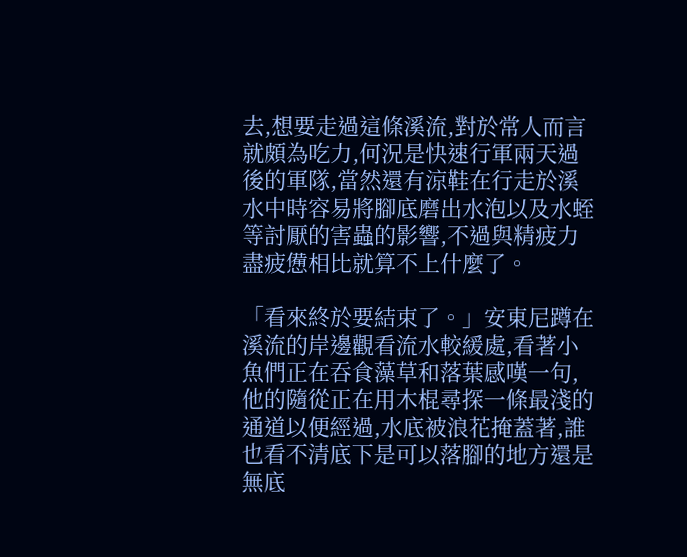去,想要走過這條溪流,對於常人而言就頗為吃力,何況是快速行軍兩天過後的軍隊,當然還有涼鞋在行走於溪水中時容易將腳底磨出水泡以及水蛭等討厭的害蟲的影響,不過與精疲力盡疲憊相比就算不上什麼了。

「看來終於要結束了。」安東尼蹲在溪流的岸邊觀看流水較緩處,看著小魚們正在吞食藻草和落葉感嘆一句,他的隨從正在用木棍尋探一條最淺的通道以便經過,水底被浪花掩蓋著,誰也看不清底下是可以落腳的地方還是無底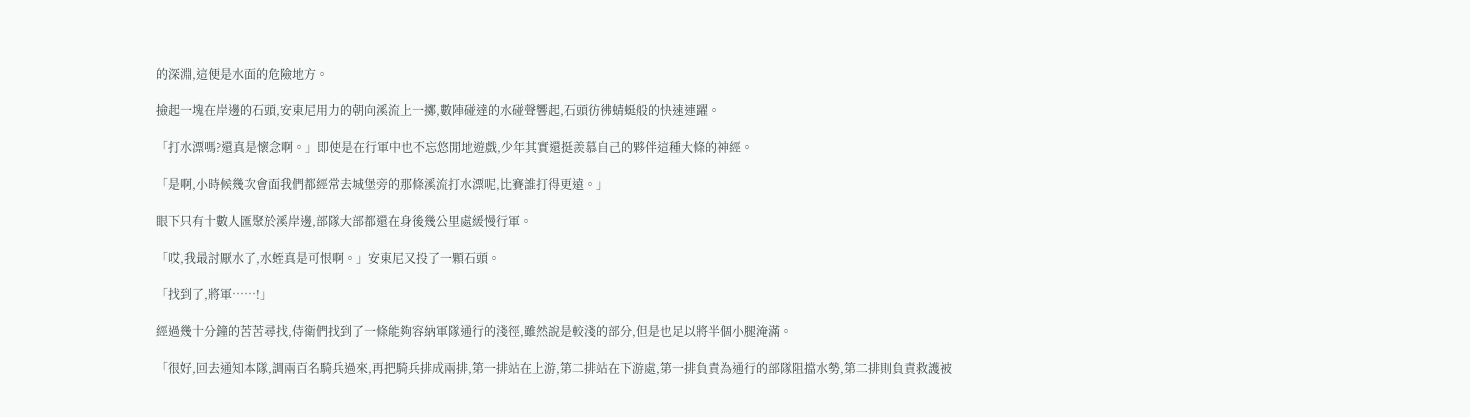的深淵,這便是水面的危險地方。

撿起一塊在岸邊的石頭,安東尼用力的朝向溪流上一擲,數陣碰達的水碰聲響起,石頭彷彿蜻蜓般的快速連躍。

「打水漂嗎?還真是懷念啊。」即使是在行軍中也不忘悠閒地遊戲,少年其實還挺羨慕自己的夥伴這種大條的神經。

「是啊,小時候幾次會面我們都經常去城堡旁的那條溪流打水漂呢,比賽誰打得更遠。」

眼下只有十數人匯聚於溪岸邊,部隊大部都還在身後幾公里處緩慢行軍。

「哎,我最討厭水了,水蛭真是可恨啊。」安東尼又投了一顆石頭。

「找到了,將軍……!」

經過幾十分鐘的苦苦尋找,侍衛們找到了一條能夠容納軍隊通行的淺徑,雖然說是較淺的部分,但是也足以將半個小腿淹滿。

「很好,回去通知本隊,調兩百名騎兵過來,再把騎兵排成兩排,第一排站在上游,第二排站在下游處,第一排負責為通行的部隊阻擋水勢,第二排則負責救護被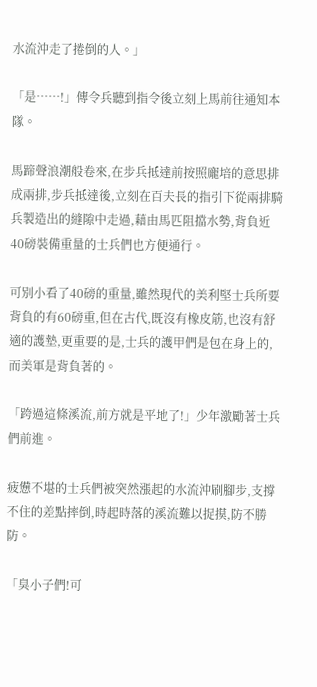水流沖走了捲倒的人。」

「是……!」傳令兵聽到指令後立刻上馬前往通知本隊。

馬蹄聲浪潮般卷來,在步兵抵達前按照龐培的意思排成兩排,步兵抵達後,立刻在百夫長的指引下從兩排騎兵製造出的縫隙中走過,藉由馬匹阻擋水勢,背負近40磅裝備重量的士兵們也方便通行。

可別小看了40磅的重量,雖然現代的美利堅士兵所要背負的有60磅重,但在古代,既沒有橡皮筋,也沒有舒適的護墊,更重要的是,士兵的護甲們是包在身上的,而美軍是背負著的。

「跨過這條溪流,前方就是平地了!」少年激勵著士兵們前進。

疲憊不堪的士兵們被突然漲起的水流沖刷腳步,支撐不住的差點摔倒,時起時落的溪流難以捉摸,防不勝防。

「臭小子們!可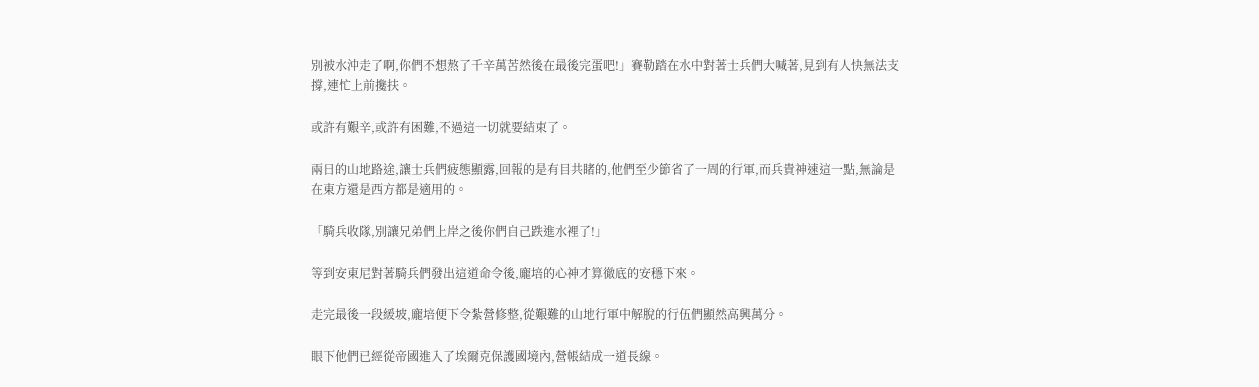別被水沖走了啊,你們不想熬了千辛萬苦然後在最後完蛋吧!」賽勒踏在水中對著士兵們大喊著,見到有人快無法支撐,連忙上前攙扶。

或許有艱辛,或許有困難,不過這一切就要結束了。

兩日的山地路途,讓士兵們疲態顯露,回報的是有目共睹的,他們至少節省了一周的行軍,而兵貴神速這一點,無論是在東方還是西方都是適用的。

「騎兵收隊,別讓兄弟們上岸之後你們自己跌進水裡了!」

等到安東尼對著騎兵們發出這道命令後,龐培的心神才算徹底的安穩下來。

走完最後一段緩坡,龐培便下令紮營修整,從艱難的山地行軍中解脫的行伍們顯然高興萬分。

眼下他們已經從帝國進入了埃爾克保護國境內,營帳結成一道長線。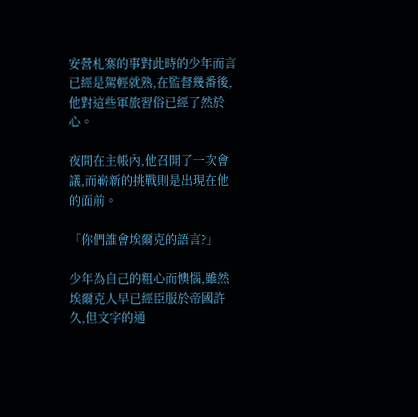安營札寨的事對此時的少年而言已經是駕輕就熟,在監督幾番後,他對這些軍旅習俗已經了然於心。

夜間在主帳內,他召開了一次會議,而嶄新的挑戰則是出現在他的面前。

「你們誰會埃爾克的語言?」

少年為自己的粗心而懊惱,雖然埃爾克人早已經臣服於帝國許久,但文字的通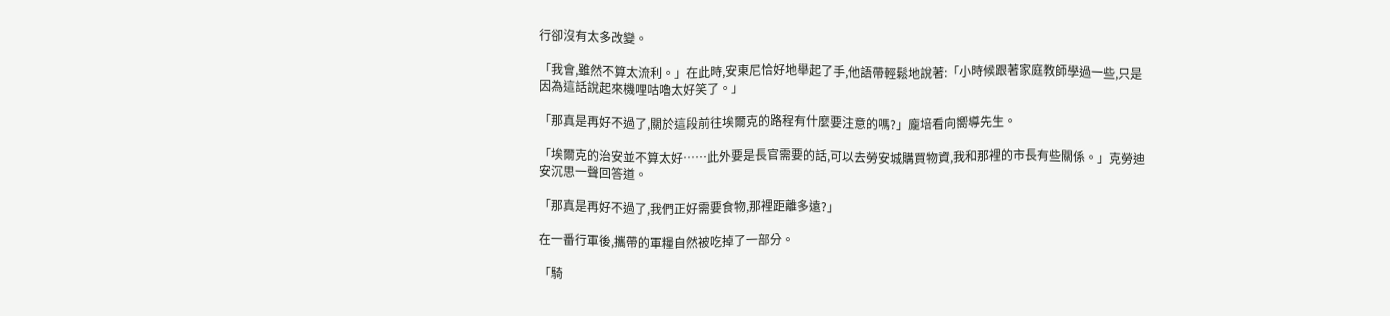行卻沒有太多改變。

「我會,雖然不算太流利。」在此時,安東尼恰好地舉起了手,他語帶輕鬆地說著:「小時候跟著家庭教師學過一些,只是因為這話說起來機哩咕嚕太好笑了。」

「那真是再好不過了,關於這段前往埃爾克的路程有什麼要注意的嗎?」龐培看向嚮導先生。

「埃爾克的治安並不算太好……此外要是長官需要的話,可以去勞安城購買物資,我和那裡的市長有些關係。」克勞迪安沉思一聲回答道。

「那真是再好不過了,我們正好需要食物,那裡距離多遠?」

在一番行軍後,攜帶的軍糧自然被吃掉了一部分。

「騎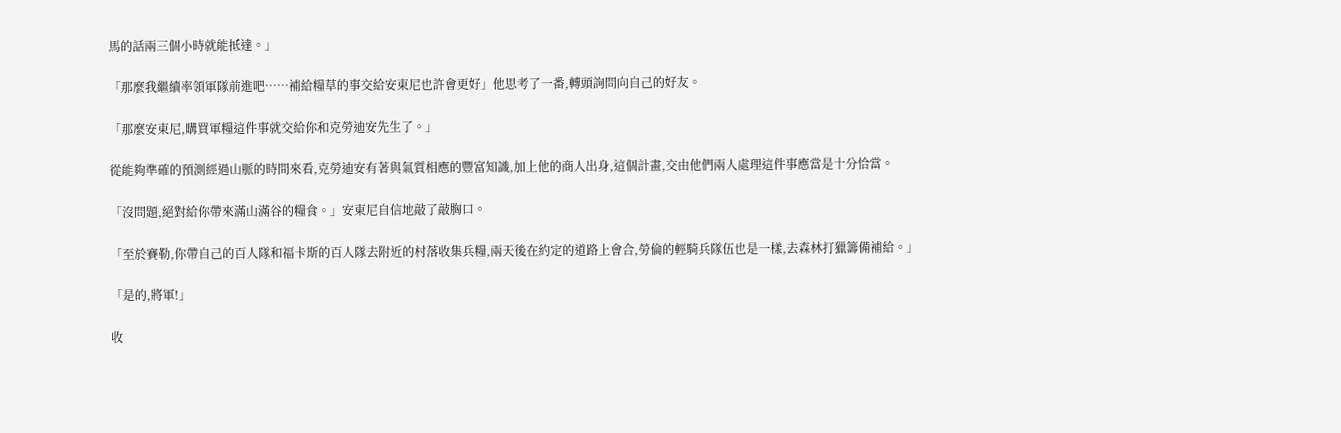馬的話兩三個小時就能抵達。」

「那麼我繼續率領軍隊前進吧……補給糧草的事交給安東尼也許會更好」他思考了一番,轉頭詢問向自己的好友。

「那麼安東尼,購買軍糧這件事就交給你和克勞迪安先生了。」

從能夠準確的預測經過山脈的時間來看,克勞迪安有著與氣質相應的豐富知識,加上他的商人出身,這個計畫,交由他們兩人處理這件事應當是十分恰當。

「沒問題,絕對給你帶來滿山滿谷的糧食。」安東尼自信地敲了敲胸口。

「至於賽勒,你帶自己的百人隊和福卡斯的百人隊去附近的村落收集兵糧,兩天後在約定的道路上會合,勞倫的輕騎兵隊伍也是一樣,去森林打獵籌備補給。」

「是的,將軍!」

收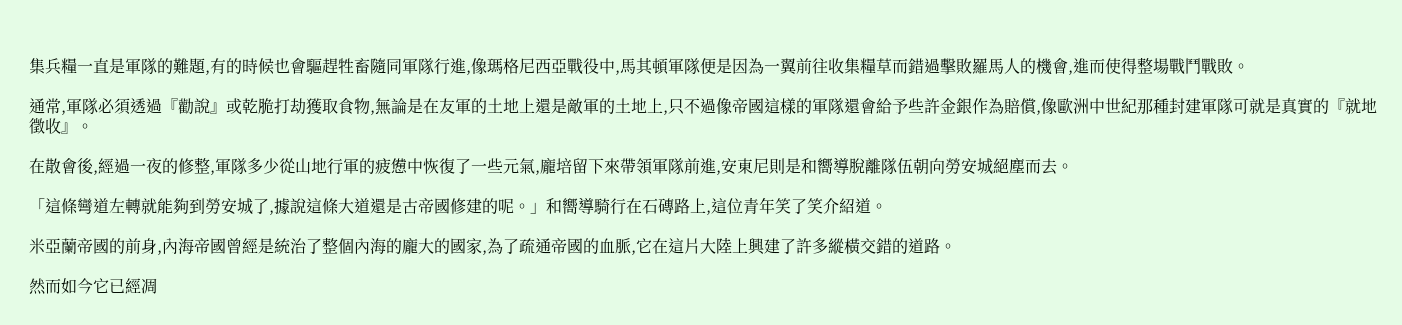集兵糧一直是軍隊的難題,有的時候也會驅趕牲畜隨同軍隊行進,像瑪格尼西亞戰役中,馬其頓軍隊便是因為一翼前往收集糧草而錯過擊敗羅馬人的機會,進而使得整場戰鬥戰敗。

通常,軍隊必須透過『勸說』或乾脆打劫獲取食物,無論是在友軍的土地上還是敵軍的土地上,只不過像帝國這樣的軍隊還會給予些許金銀作為賠償,像歐洲中世紀那種封建軍隊可就是真實的『就地徵收』。

在散會後,經過一夜的修整,軍隊多少從山地行軍的疲憊中恢復了一些元氣,龐培留下來帶領軍隊前進,安東尼則是和嚮導脫離隊伍朝向勞安城絕塵而去。

「這條彎道左轉就能夠到勞安城了,據說這條大道還是古帝國修建的呢。」和嚮導騎行在石磚路上,這位青年笑了笑介紹道。

米亞蘭帝國的前身,內海帝國曾經是統治了整個內海的龐大的國家,為了疏通帝國的血脈,它在這片大陸上興建了許多縱橫交錯的道路。

然而如今它已經凋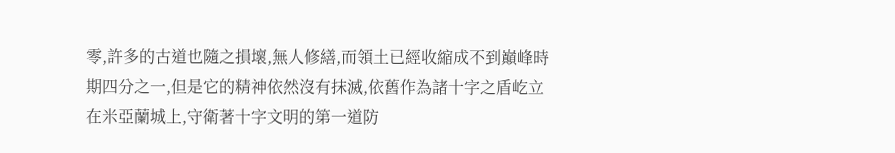零,許多的古道也隨之損壞,無人修繕,而領土已經收縮成不到巔峰時期四分之一,但是它的精神依然沒有抹滅,依舊作為諸十字之盾屹立在米亞蘭城上,守衛著十字文明的第一道防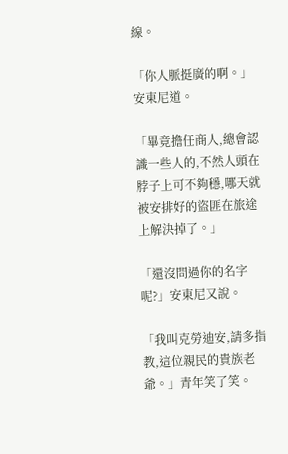線。

「你人脈挺廣的啊。」安東尼道。

「畢竟擔任商人,總會認識一些人的,不然人頭在脖子上可不夠穩,哪天就被安排好的盜匪在旅途上解決掉了。」

「還沒問過你的名字呢?」安東尼又說。

「我叫克勞迪安,請多指教,這位親民的貴族老爺。」青年笑了笑。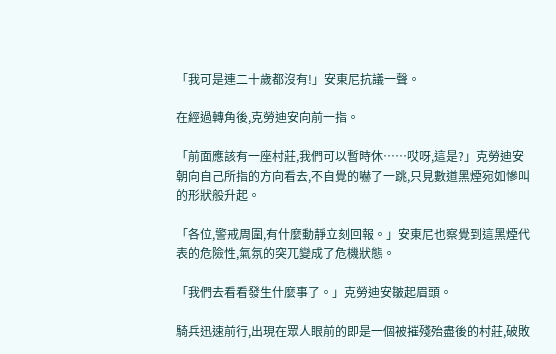「我可是連二十歲都沒有!」安東尼抗議一聲。

在經過轉角後,克勞迪安向前一指。

「前面應該有一座村莊,我們可以暫時休……哎呀,這是?」克勞迪安朝向自己所指的方向看去,不自覺的嚇了一跳,只見數道黑煙宛如慘叫的形狀般升起。

「各位,警戒周圍,有什麼動靜立刻回報。」安東尼也察覺到這黑煙代表的危險性,氣氛的突兀變成了危機狀態。

「我們去看看發生什麼事了。」克勞迪安皺起眉頭。

騎兵迅速前行,出現在眾人眼前的即是一個被摧殘殆盡後的村莊,破敗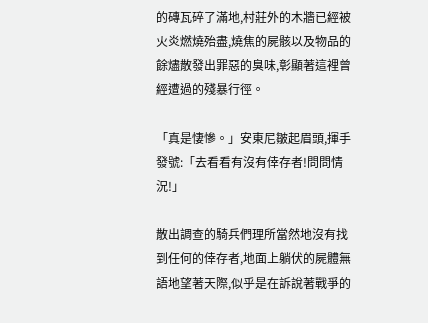的磚瓦碎了滿地,村莊外的木牆已經被火炎燃燒殆盡,燒焦的屍骸以及物品的餘燼散發出罪惡的臭味,彰顯著這裡曾經遭過的殘暴行徑。

「真是悽慘。」安東尼皺起眉頭,揮手發號:「去看看有沒有倖存者!問問情況!」

散出調查的騎兵們理所當然地沒有找到任何的倖存者,地面上躺伏的屍體無語地望著天際,似乎是在訴說著戰爭的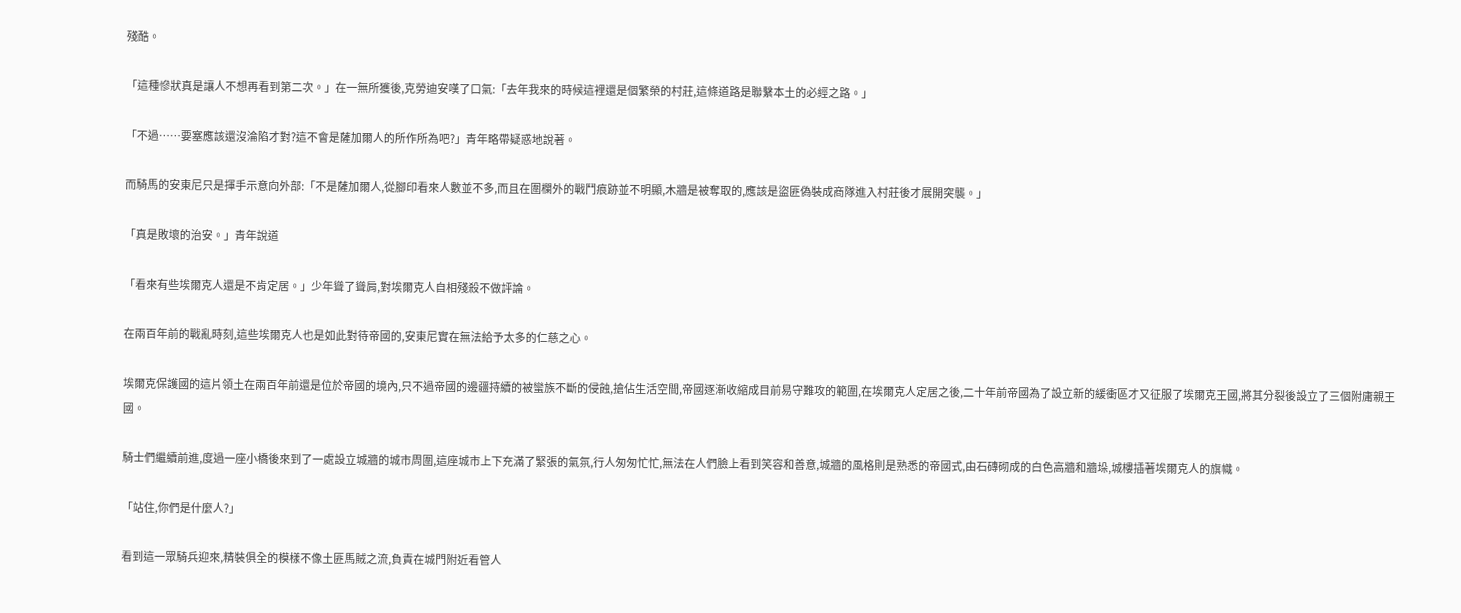殘酷。

「這種慘狀真是讓人不想再看到第二次。」在一無所獲後,克勞迪安嘆了口氣:「去年我來的時候這裡還是個繁榮的村莊,這條道路是聯繫本土的必經之路。」

「不過……要塞應該還沒淪陷才對?這不會是薩加爾人的所作所為吧?」青年略帶疑惑地說著。

而騎馬的安東尼只是揮手示意向外部:「不是薩加爾人,從腳印看來人數並不多,而且在圍欄外的戰鬥痕跡並不明顯,木牆是被奪取的,應該是盜匪偽裝成商隊進入村莊後才展開突襲。」

「真是敗壞的治安。」青年說道

「看來有些埃爾克人還是不肯定居。」少年聳了聳肩,對埃爾克人自相殘殺不做評論。

在兩百年前的戰亂時刻,這些埃爾克人也是如此對待帝國的,安東尼實在無法給予太多的仁慈之心。

埃爾克保護國的這片領土在兩百年前還是位於帝國的境內,只不過帝國的邊疆持續的被蠻族不斷的侵蝕,搶佔生活空間,帝國逐漸收縮成目前易守難攻的範圍,在埃爾克人定居之後,二十年前帝國為了設立新的緩衝區才又征服了埃爾克王國,將其分裂後設立了三個附庸親王國。

騎士們繼續前進,度過一座小橋後來到了一處設立城牆的城市周圍,這座城市上下充滿了緊張的氣氛,行人匆匆忙忙,無法在人們臉上看到笑容和善意,城牆的風格則是熟悉的帝國式,由石磚砌成的白色高牆和牆垛,城樓插著埃爾克人的旗幟。

「站住,你們是什麼人?」

看到這一眾騎兵迎來,精裝俱全的模樣不像土匪馬賊之流,負責在城門附近看管人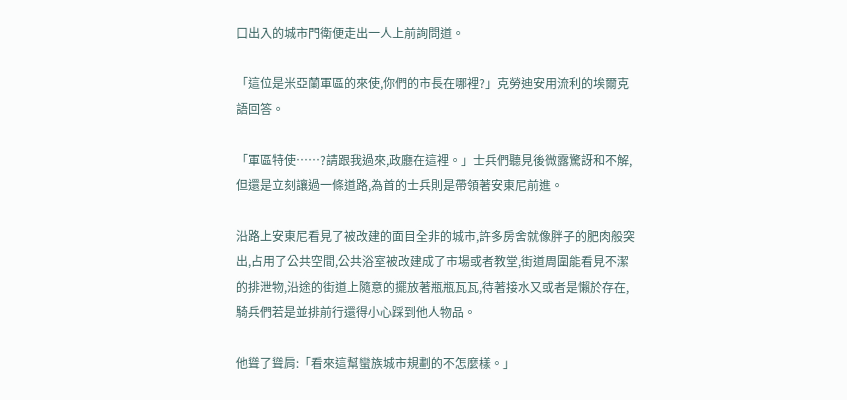口出入的城市門衛便走出一人上前詢問道。

「這位是米亞蘭軍區的來使,你們的市長在哪裡?」克勞迪安用流利的埃爾克語回答。

「軍區特使……?請跟我過來,政廳在這裡。」士兵們聽見後微露驚訝和不解,但還是立刻讓過一條道路,為首的士兵則是帶領著安東尼前進。

沿路上安東尼看見了被改建的面目全非的城市,許多房舍就像胖子的肥肉般突出,占用了公共空間,公共浴室被改建成了市場或者教堂,街道周圍能看見不潔的排泄物,沿途的街道上隨意的擺放著瓶瓶瓦瓦,待著接水又或者是懶於存在,騎兵們若是並排前行還得小心踩到他人物品。

他聳了聳肩:「看來這幫蠻族城市規劃的不怎麼樣。」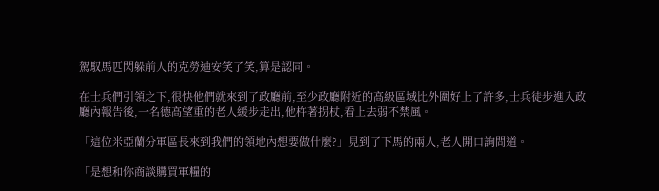駕馭馬匹閃躲前人的克勞迪安笑了笑,算是認同。

在士兵們引領之下,很快他們就來到了政廳前,至少政廳附近的高級區域比外圍好上了許多,士兵徒步進入政廳內報告後,一名德高望重的老人緩步走出,他杵著拐杖,看上去弱不禁風。

「這位米亞蘭分軍區長來到我們的領地內想要做什麼?」見到了下馬的兩人,老人開口詢問道。

「是想和你商談購買軍糧的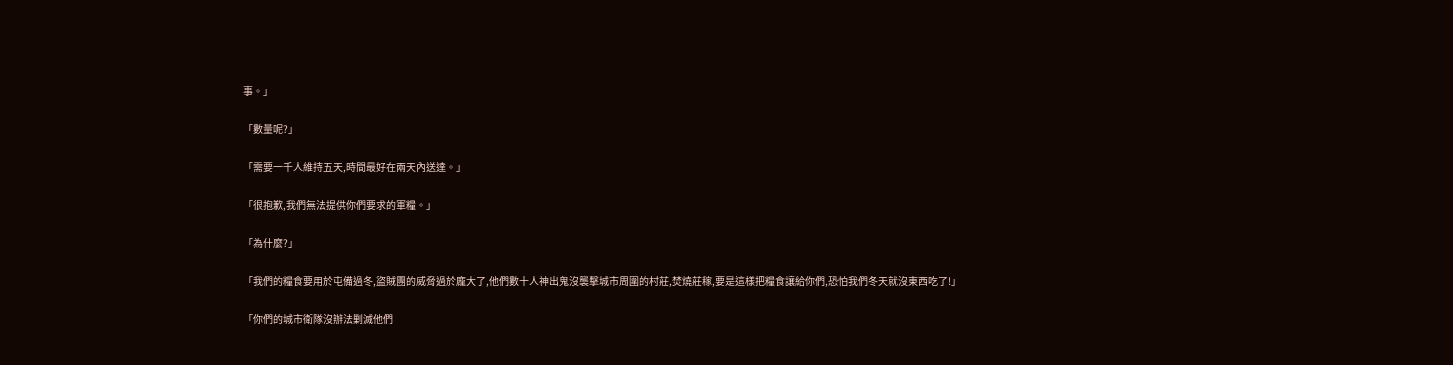事。」

「數量呢?」

「需要一千人維持五天,時間最好在兩天內送達。」

「很抱歉,我們無法提供你們要求的軍糧。」

「為什麼?」

「我們的糧食要用於屯備過冬,盜賊團的威脅過於龐大了,他們數十人神出鬼沒襲擊城市周圍的村莊,焚燒莊稼,要是這樣把糧食讓給你們,恐怕我們冬天就沒東西吃了!」

「你們的城市衛隊沒辦法剿滅他們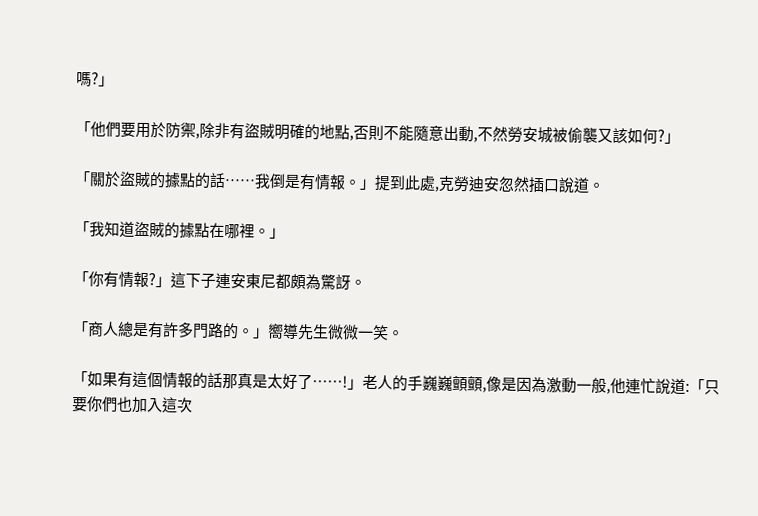嗎?」

「他們要用於防禦,除非有盜賊明確的地點,否則不能隨意出動,不然勞安城被偷襲又該如何?」

「關於盜賊的據點的話……我倒是有情報。」提到此處,克勞迪安忽然插口說道。

「我知道盜賊的據點在哪裡。」

「你有情報?」這下子連安東尼都頗為驚訝。

「商人總是有許多門路的。」嚮導先生微微一笑。

「如果有這個情報的話那真是太好了……!」老人的手巍巍顫顫,像是因為激動一般,他連忙說道:「只要你們也加入這次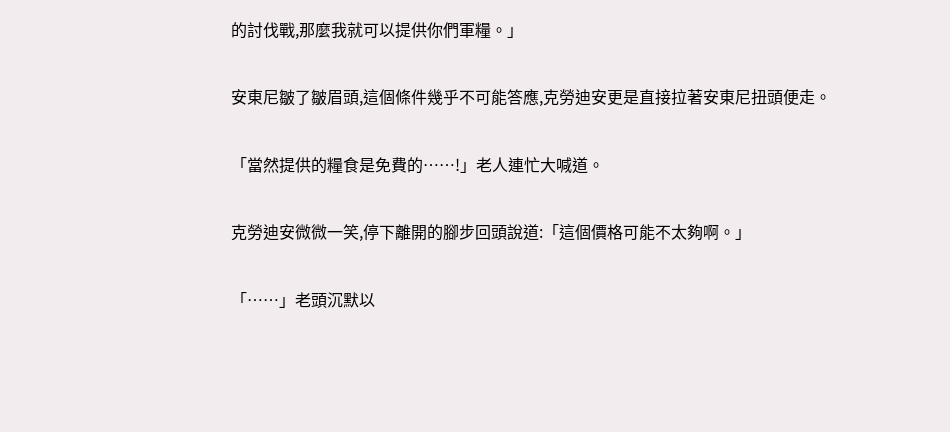的討伐戰,那麼我就可以提供你們軍糧。」

安東尼皺了皺眉頭,這個條件幾乎不可能答應,克勞迪安更是直接拉著安東尼扭頭便走。

「當然提供的糧食是免費的……!」老人連忙大喊道。

克勞迪安微微一笑,停下離開的腳步回頭說道:「這個價格可能不太夠啊。」

「……」老頭沉默以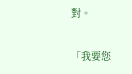對。

「我要您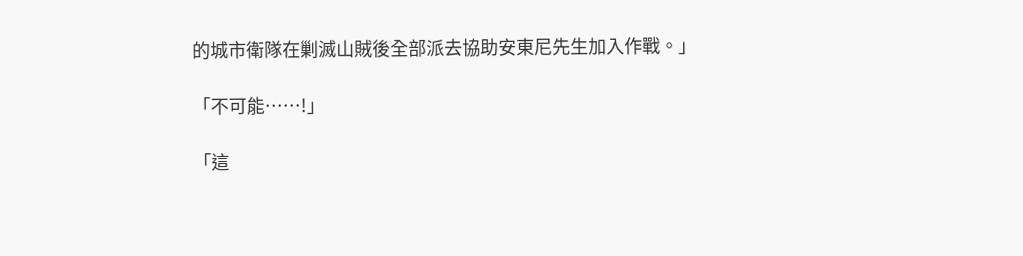的城市衛隊在剿滅山賊後全部派去協助安東尼先生加入作戰。」

「不可能……!」

「這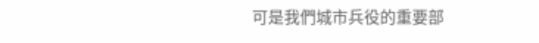可是我們城市兵役的重要部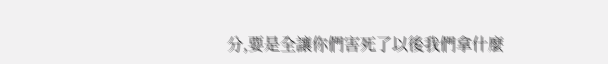分,要是全讓你們害死了以後我們拿什麼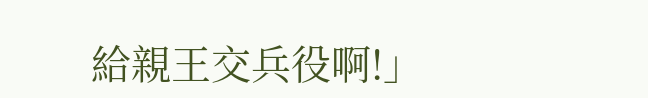給親王交兵役啊!」